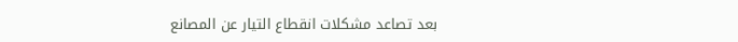بعد تصاعد مشكلات انقطاع التيار عن المصانع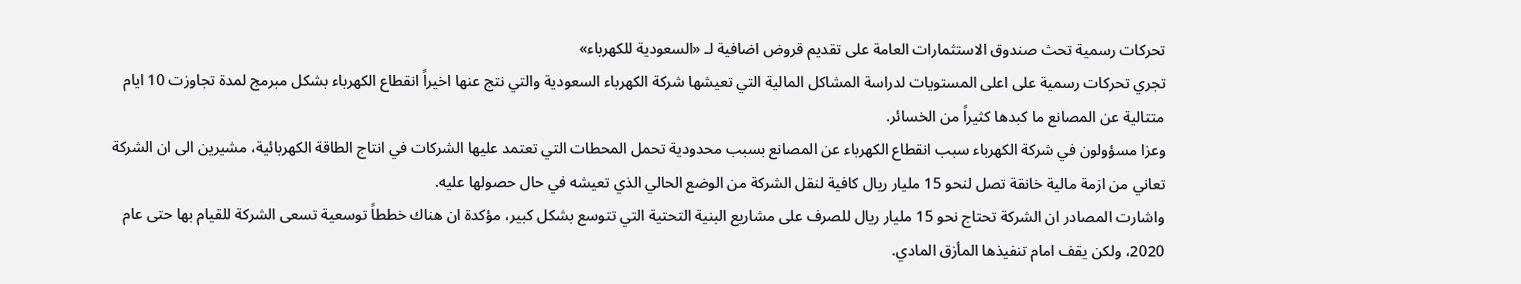تحركات رسمية تحث صندوق الاستثمارات العامة على تقديم قروض اضافية لـ «السعودية للكهرباء»
تجري تحركات رسمية على اعلى المستويات لدراسة المشاكل المالية التي تعيشها شركة الكهرباء السعودية والتي نتج عنها اخيراً انقطاع الكهرباء بشكل مبرمج لمدة تجاوزت 10 ايام متتالية عن المصانع ما كبدها كثيراً من الخسائر.
وعزا مسؤولون في شركة الكهرباء سبب انقطاع الكهرباء عن المصانع بسبب محدودية تحمل المحطات التي تعتمد عليها الشركات في انتاج الطاقة الكهربائية، مشيرين الى ان الشركة تعاني من ازمة مالية خانقة تصل لنحو 15 مليار ريال كافية لنقل الشركة من الوضع الحالي الذي تعيشه في حال حصولها عليه.
واشارت المصادر ان الشركة تحتاج نحو 15 مليار ريال للصرف على مشاريع البنية التحتية التي تتوسع بشكل كبير، مؤكدة ان هناك خططاً توسعية تسعى الشركة للقيام بها حتى عام 2020، ولكن يقف امام تنفيذها المأزق المادي.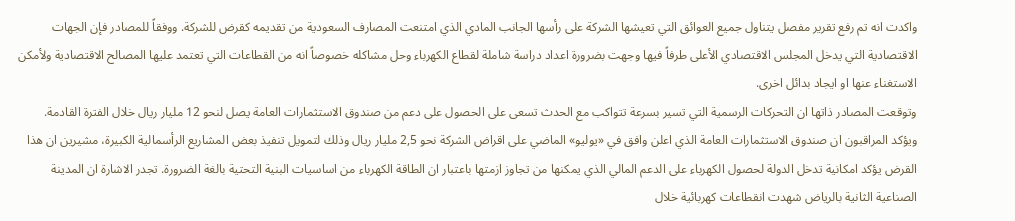واكدت انه تم رفع تقرير مفصل يتناول جميع العوائق التي تعيشها الشركة على رأسها الجانب المادي الذي امتنعت المصارف السعودية من تقديمه كقرض للشركة. ووفقاً للمصادر فإن الجهات الاقتصادية التي يدخل المجلس الاقتصادي الأعلى طرفاً فيها وجهت بضرورة اعداد دراسة شاملة لقطاع الكهرباء وحل مشاكله خصوصاً انه من القطاعات التي تعتمد عليها المصالح الاقتصادية ولأمكن الاستغناء عنها او ايجاد بدائل اخرى.
وتوقعت المصادر ذاتها ان التحركات الرسمية التي تسير بسرعة تتواكب مع الحدث تسعى على الحصول على دعم من صندوق الاستثمارات العامة يصل لنحو 12 مليار ريال خلال الفترة القادمة.
ويؤكد المراقبون ان صندوق الاستثمارات العامة الذي اعلن وافق في «يوليو» الماضي على اقراض الشركة نحو 2,5 مليار ريال وذلك لتمويل تنفيذ بعض المشاريع الرأسمالية الكبيرة، مشيرين ان هذا القرض يؤكد امكانية تدخل الدولة لحصول الكهرباء على الدعم المالي الذي يمكنها من تجاوز ازمتها باعتبار ان الطاقة الكهرباء من اساسيات البنية التحتية بالغة الضرورة. تجدر الاشارة ان المدينة الصناعية الثانية بالرياض شهدت انقطاعات كهربائية خلال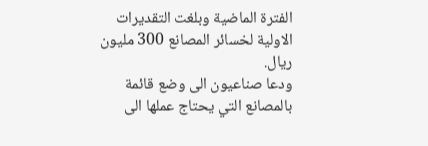الفترة الماضية وبلغت التقديرات الاولية لخسائر المصانع 300 مليون ريال.
ودعا صناعيون الى وضع قائمة بالمصانع التي يحتاج عملها الى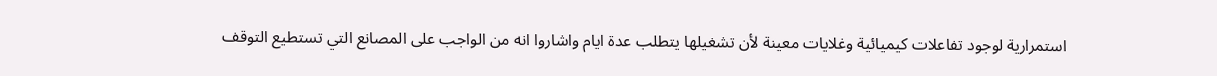استمرارية لوجود تفاعلات كيميائية وغلايات معينة لأن تشغيلها يتطلب عدة ايام واشاروا انه من الواجب على المصانع التي تستطيع التوقف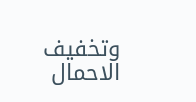وتخفيف الاحمال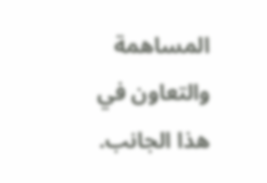المساهمة والتعاون في هذا الجانب.